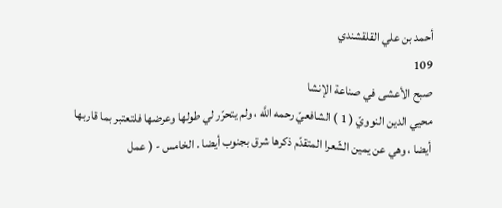أحمد بن علي القلقشندي
109
صبح الأعشى في صناعة الإنشا
محيي الدين النوويّ ( 1 ) الشافعيّ رحمه اللَّه ، ولم يتحرّر لي طولها وعرضها فلتعتبر بما قاربها أيضا ، وهي عن يمين الشّعرا المتقدّم ذكرها شرق بجنوب أيضا . الخامس - ( عمل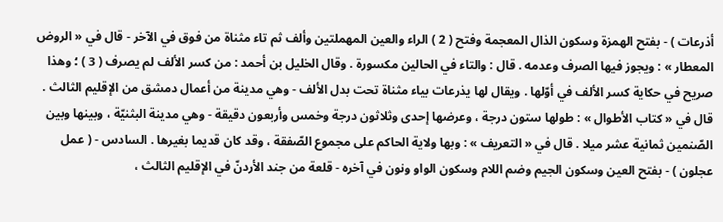أذرعات ) - بفتح الهمزة وسكون الذال المعجمة وفتح ( 2 ) الراء والعين المهملتين وألف ثم تاء مثناة من فوق في الآخر - قال في « الروض المعطار » : ويجوز فيها الصرف وعدمه . قال : والتاء في الحالين مكسورة . وقال الخليل بن أحمد : من كسر الألف لم يصرف ( 3 ) ؛ وهذا صريح في حكاية كسر الألف في أوّلها . ويقال لها يذرعات بياء مثناة تحت بدل الألف - وهي مدينة من أعمال دمشق من الإقليم الثالث . قال في « كتاب الأطوال » : طولها ستون درجة ، وعرضها إحدى وثلاثون درجة وخمس وأربعون دقيقة - وهي مدينة البثنيّة ، وبينها وبين الصّنمين ثمانية عشر ميلا . قال في « التعريف » : وبها ولاية الحاكم على مجموع الصّفقة ، وقد كان قديما بغيرها . السادس - ( عمل عجلون ) - بفتح العين وسكون الجيم وضم اللام وسكون الواو ونون في آخره - قلعة من جند الأردنّ في الإقليم الثالث ،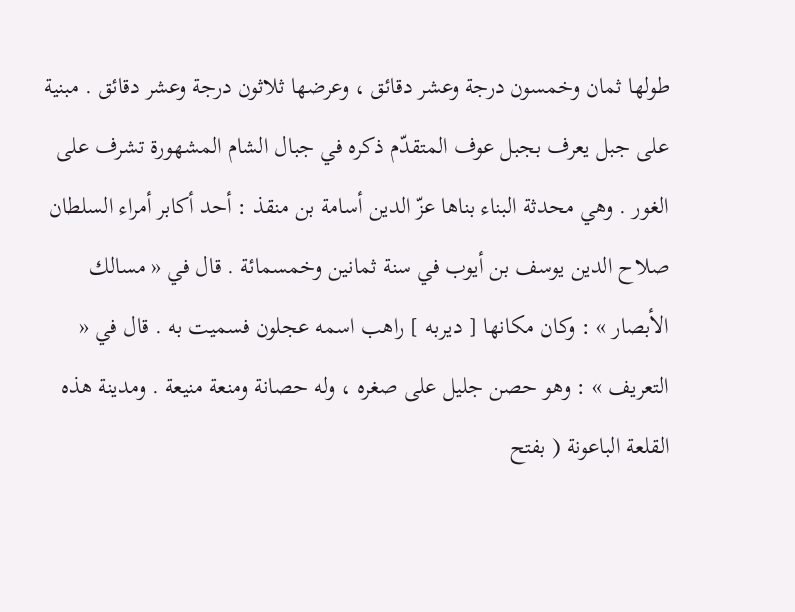طولها ثمان وخمسون درجة وعشر دقائق ، وعرضها ثلاثون درجة وعشر دقائق . مبنية على جبل يعرف بجبل عوف المتقدّم ذكره في جبال الشام المشهورة تشرف على الغور . وهي محدثة البناء بناها عزّ الدين أسامة بن منقذ : أحد أكابر أمراء السلطان صلاح الدين يوسف بن أيوب في سنة ثمانين وخمسمائة . قال في « مسالك الأبصار » : وكان مكانها [ ديربه ] راهب اسمه عجلون فسميت به . قال في « التعريف » : وهو حصن جليل على صغره ، وله حصانة ومنعة منيعة . ومدينة هذه القلعة الباعونة ( بفتح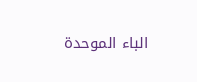الباء الموحدة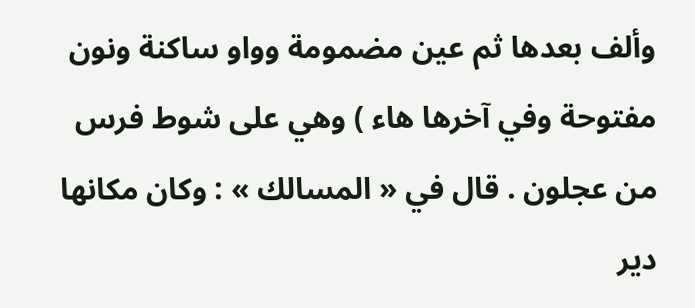وألف بعدها ثم عين مضمومة وواو ساكنة ونون مفتوحة وفي آخرها هاء ) وهي على شوط فرس من عجلون . قال في « المسالك » : وكان مكانها دير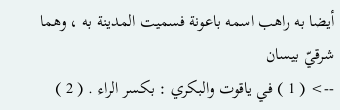أيضا به راهب اسمه باعونة فسميت المدينة به ، وهما شرقيّ بيسان
--> ( 1 ) في ياقوت والبكري : بكسر الراء . ( 2 )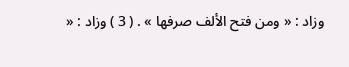وزاد : « ومن فتح الألف صرفها » . ( 3 ) وزاد : «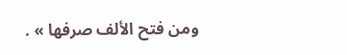ومن فتح الألف صرفها » .